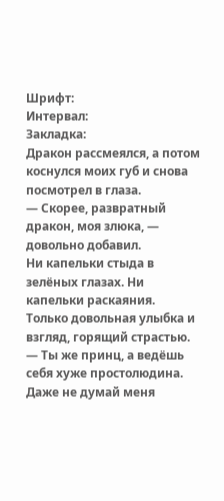Шрифт:
Интервал:
Закладка:
Дракон рассмеялся, а потом коснулся моих губ и снова посмотрел в глаза.
— Скорее, развратный дракон, моя злюка, — довольно добавил.
Ни капельки стыда в зелёных глазах. Ни капельки раскаяния.
Только довольная улыбка и взгляд, горящий страстью.
— Ты же принц, а ведёшь себя хуже простолюдина. Даже не думай меня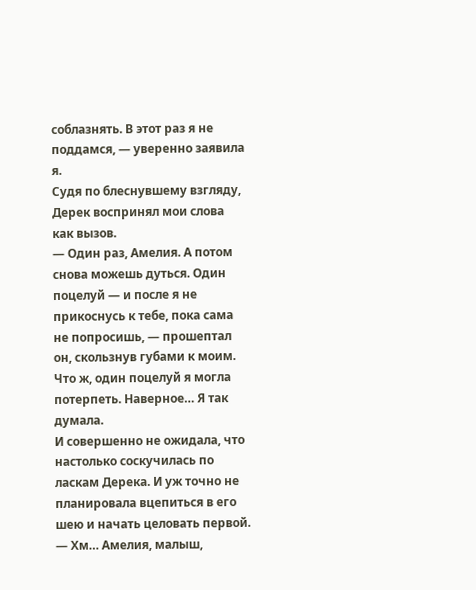соблазнять. В этот раз я не поддамся, — уверенно заявила я.
Судя по блеснувшему взгляду, Дерек воспринял мои слова как вызов.
— Один раз, Амелия. А потом снова можешь дуться. Один поцелуй — и после я не прикоснусь к тебе, пока сама не попросишь, — прошептал он, скользнув губами к моим.
Что ж, один поцелуй я могла потерпеть. Наверное… Я так думала.
И совершенно не ожидала, что настолько соскучилась по ласкам Дерека. И уж точно не планировала вцепиться в его шею и начать целовать первой.
— Хм… Амелия, малыш,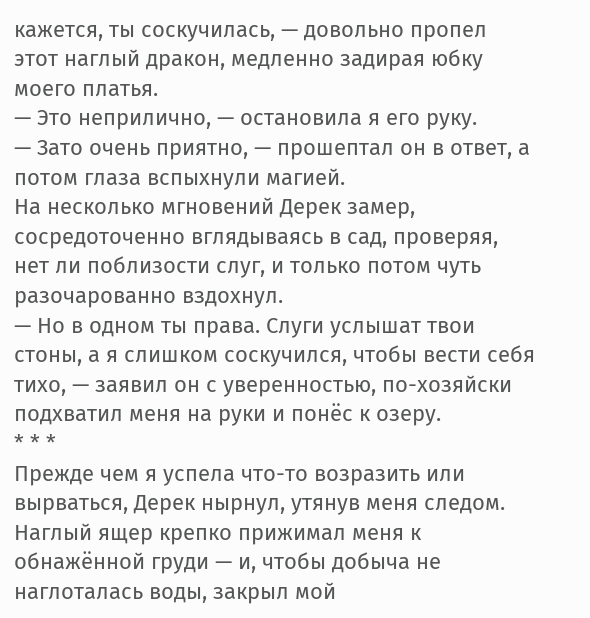кажется, ты соскучилась, — довольно пропел этот наглый дракон, медленно задирая юбку моего платья.
— Это неприлично, — остановила я его руку.
— Зато очень приятно, — прошептал он в ответ, а потом глаза вспыхнули магией.
На несколько мгновений Дерек замер, сосредоточенно вглядываясь в сад, проверяя, нет ли поблизости слуг, и только потом чуть разочарованно вздохнул.
— Но в одном ты права. Слуги услышат твои стоны, а я слишком соскучился, чтобы вести себя тихо, — заявил он с уверенностью, по-хозяйски подхватил меня на руки и понёс к озеру.
* * *
Прежде чем я успела что-то возразить или вырваться, Дерек нырнул, утянув меня следом.
Наглый ящер крепко прижимал меня к обнажённой груди — и, чтобы добыча не наглоталась воды, закрыл мой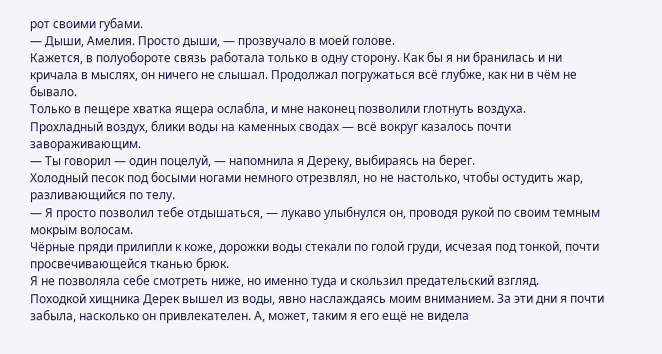рот своими губами.
— Дыши, Амелия. Просто дыши, — прозвучало в моей голове.
Кажется, в полуобороте связь работала только в одну сторону. Как бы я ни бранилась и ни кричала в мыслях, он ничего не слышал. Продолжал погружаться всё глубже, как ни в чём не бывало.
Только в пещере хватка ящера ослабла, и мне наконец позволили глотнуть воздуха.
Прохладный воздух, блики воды на каменных сводах — всё вокруг казалось почти завораживающим.
— Ты говорил — один поцелуй, — напомнила я Дереку, выбираясь на берег.
Холодный песок под босыми ногами немного отрезвлял, но не настолько, чтобы остудить жар, разливающийся по телу.
— Я просто позволил тебе отдышаться, — лукаво улыбнулся он, проводя рукой по своим темным мокрым волосам.
Чёрные пряди прилипли к коже, дорожки воды стекали по голой груди, исчезая под тонкой, почти просвечивающейся тканью брюк.
Я не позволяла себе смотреть ниже, но именно туда и скользил предательский взгляд.
Походкой хищника Дерек вышел из воды, явно наслаждаясь моим вниманием. За эти дни я почти забыла, насколько он привлекателен. А, может, таким я его ещё не видела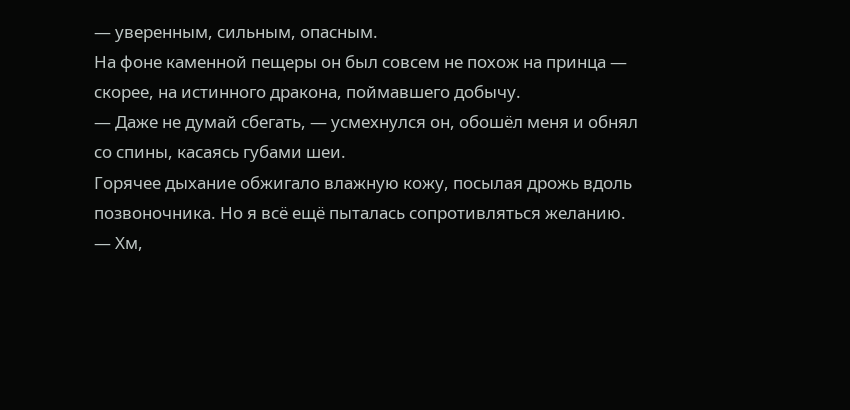— уверенным, сильным, опасным.
На фоне каменной пещеры он был совсем не похож на принца — скорее, на истинного дракона, поймавшего добычу.
— Даже не думай сбегать, — усмехнулся он, обошёл меня и обнял со спины, касаясь губами шеи.
Горячее дыхание обжигало влажную кожу, посылая дрожь вдоль позвоночника. Но я всё ещё пыталась сопротивляться желанию.
— Хм,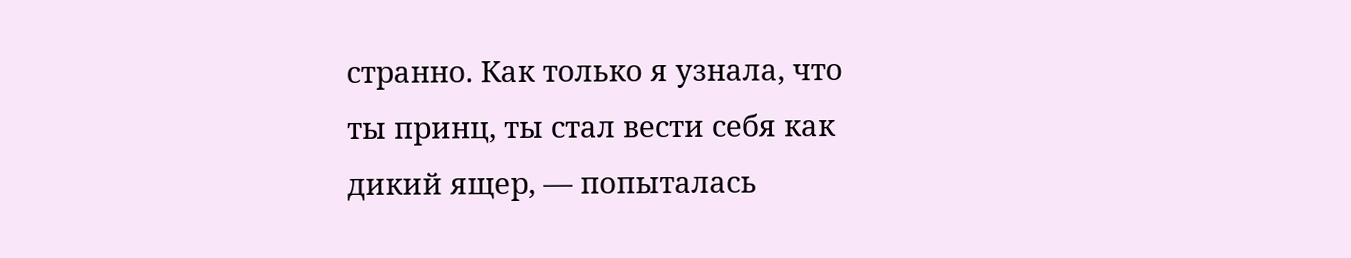странно. Как только я узнала, что ты принц, ты стал вести себя как дикий ящер, — попыталась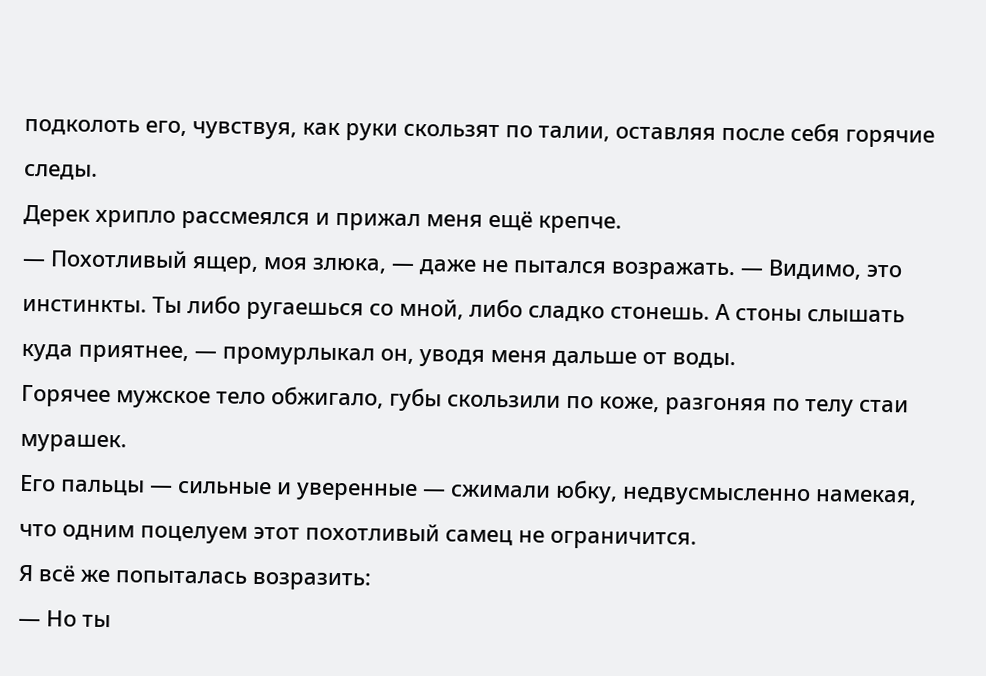подколоть его, чувствуя, как руки скользят по талии, оставляя после себя горячие следы.
Дерек хрипло рассмеялся и прижал меня ещё крепче.
— Похотливый ящер, моя злюка, — даже не пытался возражать. — Видимо, это инстинкты. Ты либо ругаешься со мной, либо сладко стонешь. А стоны слышать куда приятнее, — промурлыкал он, уводя меня дальше от воды.
Горячее мужское тело обжигало, губы скользили по коже, разгоняя по телу стаи мурашек.
Его пальцы — сильные и уверенные — сжимали юбку, недвусмысленно намекая, что одним поцелуем этот похотливый самец не ограничится.
Я всё же попыталась возразить:
— Но ты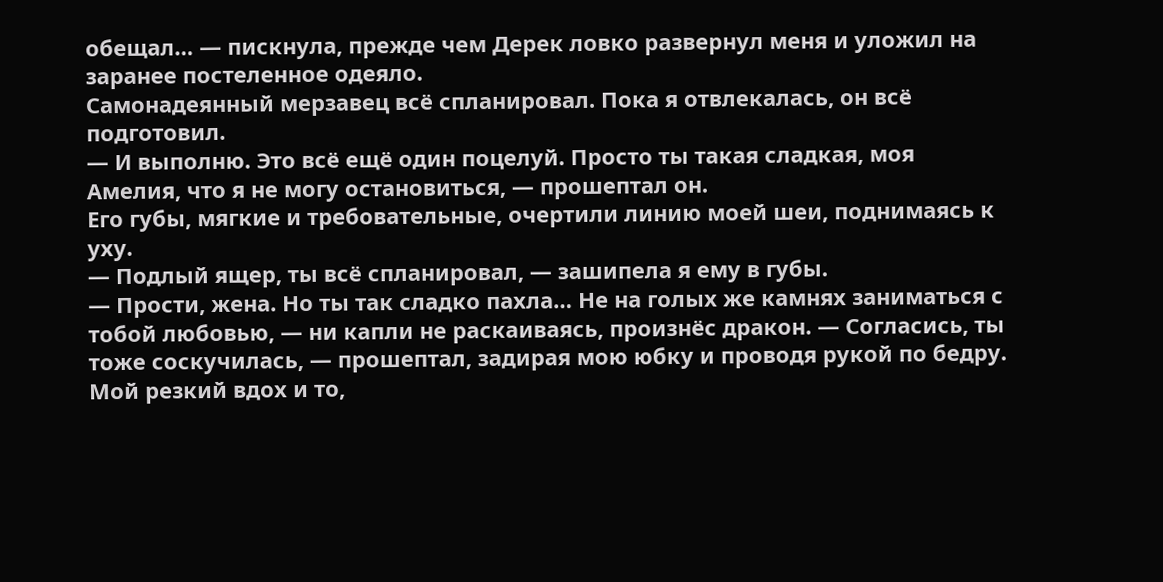обещал… — пискнула, прежде чем Дерек ловко развернул меня и уложил на заранее постеленное одеяло.
Самонадеянный мерзавец всё спланировал. Пока я отвлекалась, он всё подготовил.
— И выполню. Это всё ещё один поцелуй. Просто ты такая сладкая, моя Амелия, что я не могу остановиться, — прошептал он.
Его губы, мягкие и требовательные, очертили линию моей шеи, поднимаясь к уху.
— Подлый ящер, ты всё спланировал, — зашипела я ему в губы.
— Прости, жена. Но ты так сладко пахла… Не на голых же камнях заниматься с тобой любовью, — ни капли не раскаиваясь, произнёс дракон. — Согласись, ты тоже соскучилась, — прошептал, задирая мою юбку и проводя рукой по бедру.
Мой резкий вдох и то,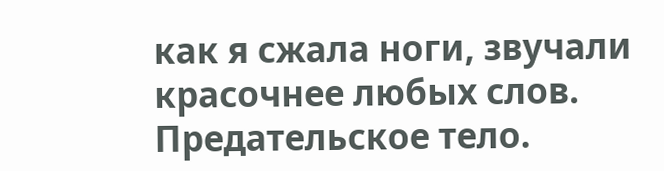как я сжала ноги, звучали красочнее любых слов.
Предательское тело.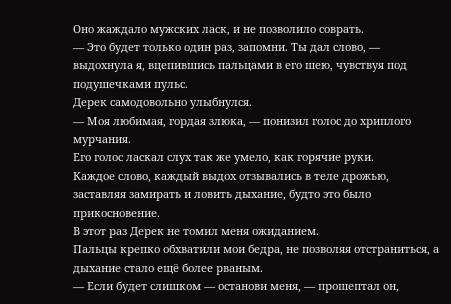Оно жаждало мужских ласк, и не позволило соврать.
— Это будет только один раз, запомни. Ты дал слово, — выдохнула я, вцепившись пальцами в его шею, чувствуя под подушечками пульс.
Дерек самодовольно улыбнулся.
— Моя любимая, гордая злюка, — понизил голос до хриплого мурчания.
Его голос ласкал слух так же умело, как горячие руки.
Каждое слово, каждый выдох отзывались в теле дрожью, заставляя замирать и ловить дыхание, будто это было прикосновение.
В этот раз Дерек не томил меня ожиданием.
Пальцы крепко обхватили мои бедра, не позволяя отстраниться, а дыхание стало ещё более рваным.
— Если будет слишком — останови меня, — прошептал он,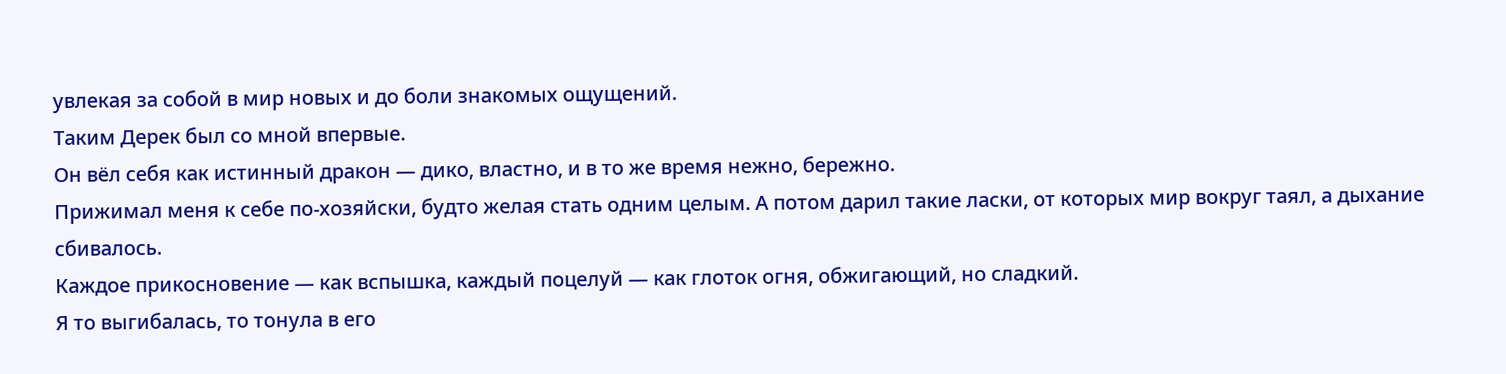увлекая за собой в мир новых и до боли знакомых ощущений.
Таким Дерек был со мной впервые.
Он вёл себя как истинный дракон — дико, властно, и в то же время нежно, бережно.
Прижимал меня к себе по-хозяйски, будто желая стать одним целым. А потом дарил такие ласки, от которых мир вокруг таял, а дыхание сбивалось.
Каждое прикосновение — как вспышка, каждый поцелуй — как глоток огня, обжигающий, но сладкий.
Я то выгибалась, то тонула в его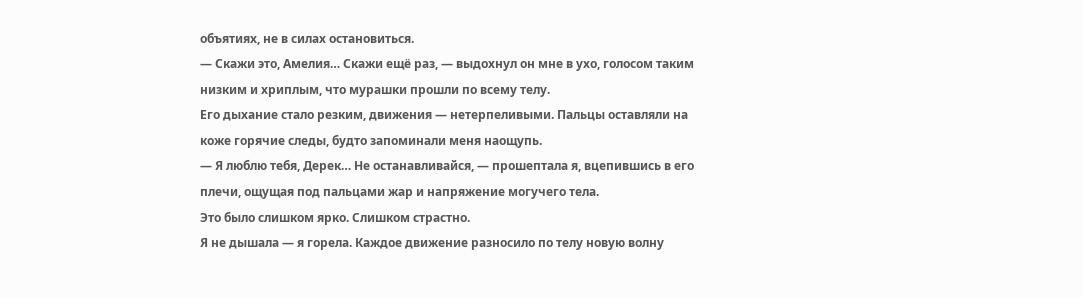объятиях, не в силах остановиться.
— Скажи это, Амелия… Скажи ещё раз, — выдохнул он мне в ухо, голосом таким низким и хриплым, что мурашки прошли по всему телу.
Его дыхание стало резким, движения — нетерпеливыми. Пальцы оставляли на коже горячие следы, будто запоминали меня наощупь.
— Я люблю тебя, Дерек… Не останавливайся, — прошептала я, вцепившись в его плечи, ощущая под пальцами жар и напряжение могучего тела.
Это было слишком ярко. Слишком страстно.
Я не дышала — я горела. Каждое движение разносило по телу новую волну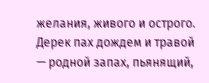желания, живого и острого.
Дерек пах дождем и травой — родной запах, пьянящий,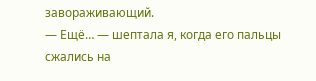завораживающий.
— Ещё… — шептала я, когда его пальцы сжались на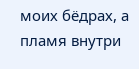моих бёдрах, а пламя внутри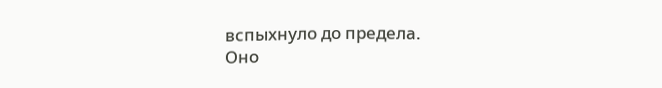вспыхнуло до предела.
Оно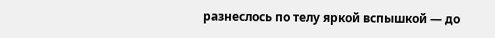разнеслось по телу яркой вспышкой — до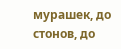мурашек, до стонов, до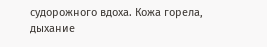судорожного вдоха. Кожа горела, дыхание